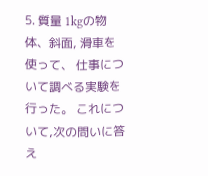5. 質量 1kgの物体、斜面, 滑車を使って、 仕事について調べる実験を行った。 これについて,次の問いに答え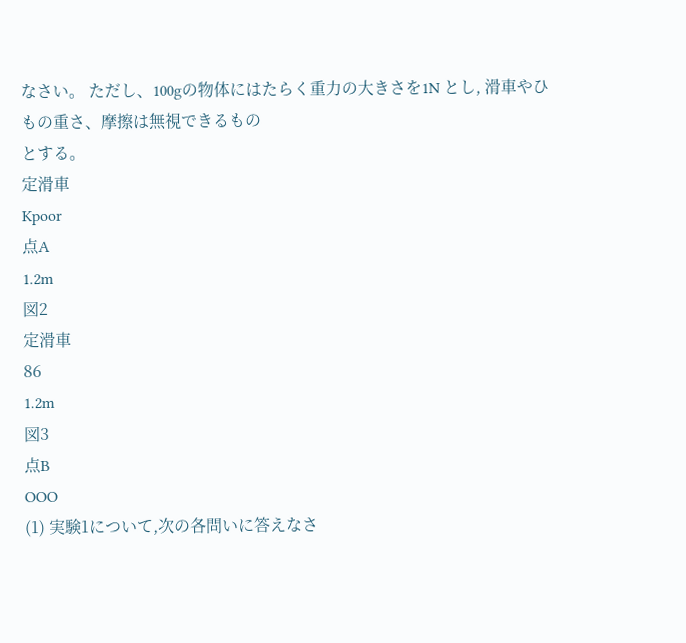なさい。 ただし、100gの物体にはたらく重力の大きさを1N とし, 滑車やひもの重さ、摩擦は無視できるもの
とする。
定滑車
Kpoor
点A
1.2m
図2
定滑車
86
1.2m
図3
点B
OOO
(1) 実験1について,次の各問いに答えなさ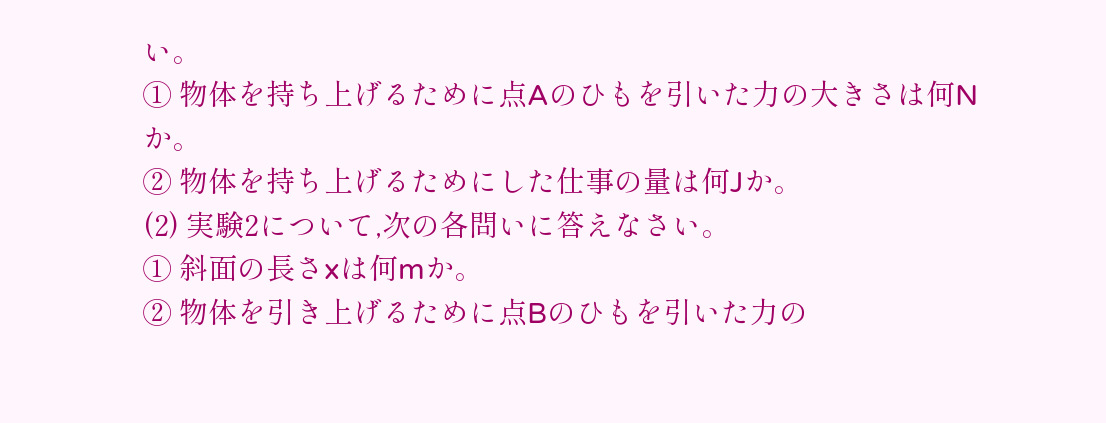い。
① 物体を持ち上げるために点Aのひもを引いた力の大きさは何Nか。
② 物体を持ち上げるためにした仕事の量は何Jか。
(2) 実験2について,次の各問いに答えなさい。
① 斜面の長さxは何mか。
② 物体を引き上げるために点Bのひもを引いた力の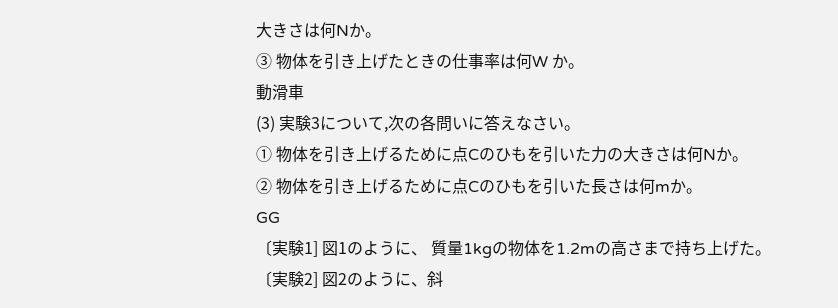大きさは何Nか。
③ 物体を引き上げたときの仕事率は何W か。
動滑車
(3) 実験3について,次の各問いに答えなさい。
① 物体を引き上げるために点Cのひもを引いた力の大きさは何Nか。
② 物体を引き上げるために点Cのひもを引いた長さは何mか。
GG
〔実験1] 図1のように、 質量1kgの物体を1.2mの高さまで持ち上げた。
〔実験2] 図2のように、斜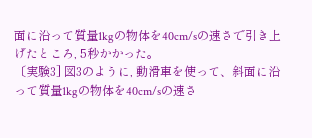面に沿って質量1kgの物体を40cm/sの速さで引き上げたところ, 5秒かかった。
〔実験3] 図3のように, 動滑車を使って、斜面に沿って質量1kgの物体を40cm/sの速さ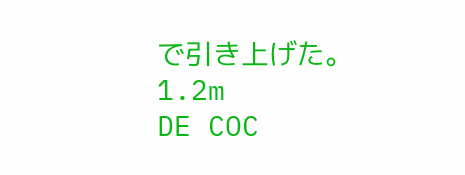で引き上げた。
1.2m
DE COC